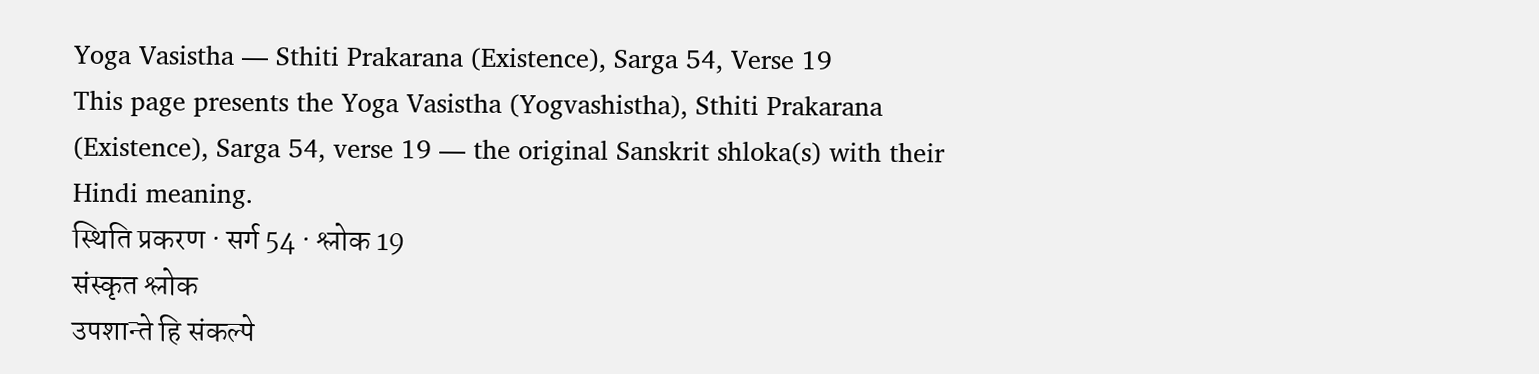Yoga Vasistha — Sthiti Prakarana (Existence), Sarga 54, Verse 19
This page presents the Yoga Vasistha (Yogvashistha), Sthiti Prakarana (Existence), Sarga 54, verse 19 — the original Sanskrit shloka(s) with their Hindi meaning.
स्थिति प्रकरण · सर्ग 54 · श्लोक 19
संस्कृत श्लोक
उपशान्ते हि संकल्पे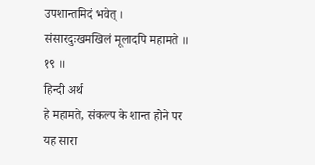उपशान्तमिदं भवेत् ।
संसारदुःखमखिलं मूलादपि महामते ॥ १९ ॥
हिन्दी अर्थ
हे महामते, संकल्प के शान्त होने पर यह सारा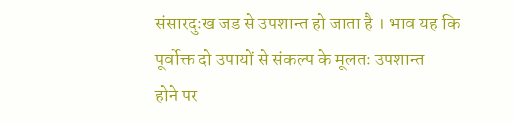संसारदुःख जड से उपशान्त हो जाता है । भाव यह कि पूर्वोक्त दो उपायों से संकल्प के मूलतः उपशान्त
होने पर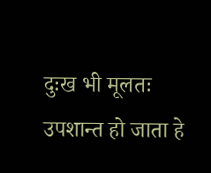दुःख भी मूलतः उपशान्त हो जाता हे